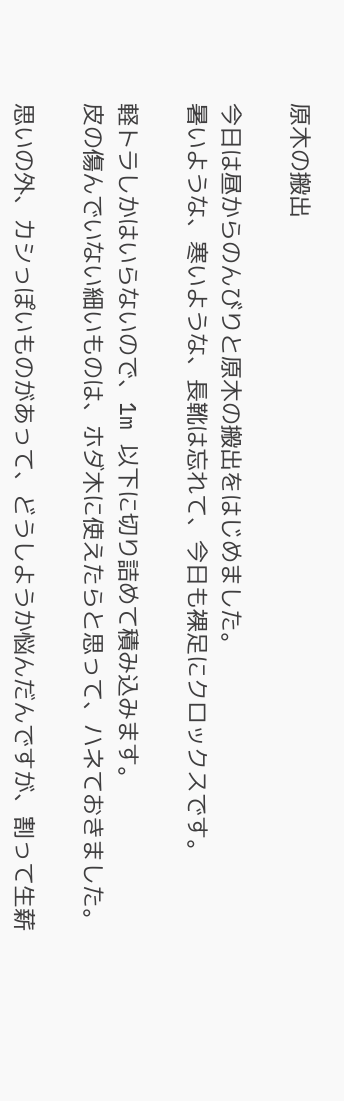原木の搬出

今日は昼からのんびりと原木の搬出をはじめました。
暑いような、寒いような、長靴は忘れて、今日も裸足にクロックスです。

軽トラしかはいらないので、1m 以下に切り詰めて積み込みます。
皮の傷んでいない細いものは、ホダ木に使えたらと思って、ハネておきました。

思いの外、カシっぽいものがあって、どうしようか悩んだんですが、割って生薪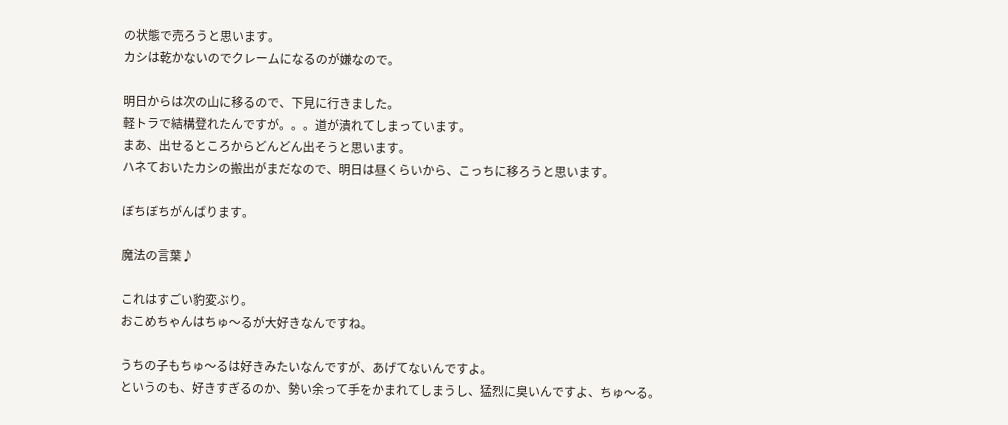の状態で売ろうと思います。
カシは乾かないのでクレームになるのが嫌なので。

明日からは次の山に移るので、下見に行きました。
軽トラで結構登れたんですが。。。道が潰れてしまっています。
まあ、出せるところからどんどん出そうと思います。
ハネておいたカシの搬出がまだなので、明日は昼くらいから、こっちに移ろうと思います。

ぼちぼちがんばります。

魔法の言葉♪

これはすごい豹変ぶり。
おこめちゃんはちゅ〜るが大好きなんですね。

うちの子もちゅ〜るは好きみたいなんですが、あげてないんですよ。
というのも、好きすぎるのか、勢い余って手をかまれてしまうし、猛烈に臭いんですよ、ちゅ〜る。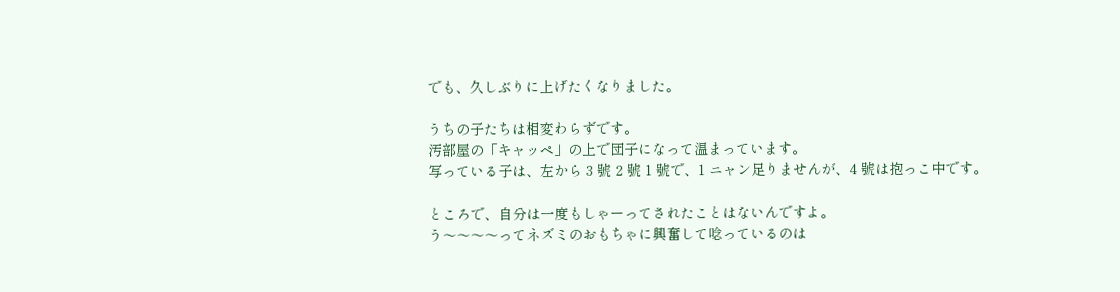でも、久しぶりに上げたくなりました。

うちの子たちは相変わらずです。
汚部屋の「キャッペ」の上で団子になって温まっています。
写っている子は、左から 3 號 2 號 1 號で、1 ニャン足りませんが、4 號は抱っこ中です。

ところで、自分は一度もしゃーってされたことはないんですよ。
う〜〜〜〜ってネズミのおもちゃに興奮して唸っているのは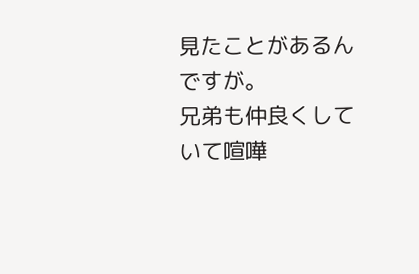見たことがあるんですが。
兄弟も仲良くしていて喧嘩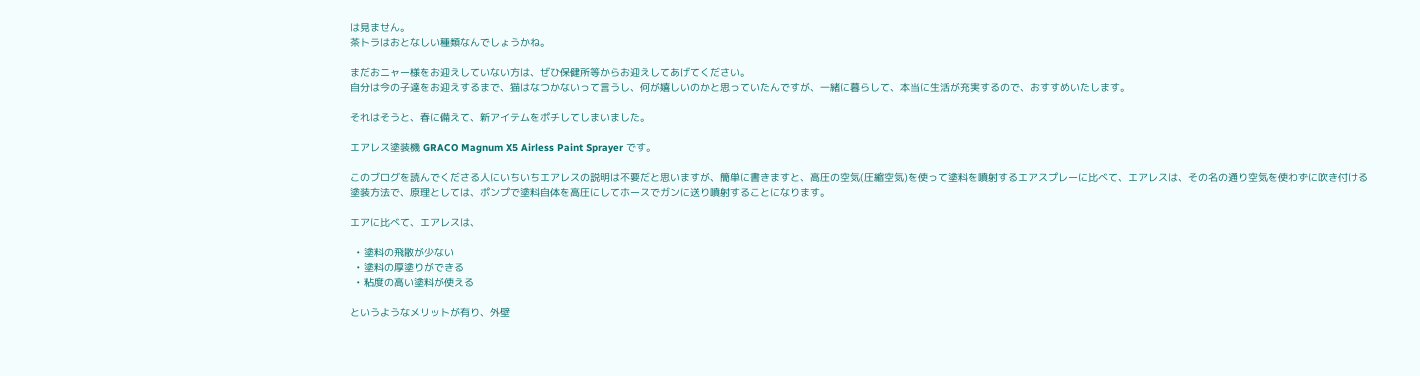は見ません。
茶トラはおとなしい種類なんでしょうかね。

まだおニャー様をお迎えしていない方は、ぜひ保健所等からお迎えしてあげてください。
自分は今の子達をお迎えするまで、猫はなつかないって言うし、何が嬉しいのかと思っていたんですが、一緒に暮らして、本当に生活が充実するので、おすすめいたします。

それはそうと、春に備えて、新アイテムをポチしてしまいました。

エアレス塗装機 GRACO Magnum X5 Airless Paint Sprayer です。

このブログを読んでくださる人にいちいちエアレスの説明は不要だと思いますが、簡単に書きますと、高圧の空気(圧縮空気)を使って塗料を噴射するエアスプレーに比べて、エアレスは、その名の通り空気を使わずに吹き付ける塗装方法で、原理としては、ポンプで塗料自体を高圧にしてホースでガンに送り噴射することになります。

エアに比べて、エアレスは、

  • 塗料の飛散が少ない
  • 塗料の厚塗りができる
  • 粘度の高い塗料が使える

というようなメリットが有り、外壁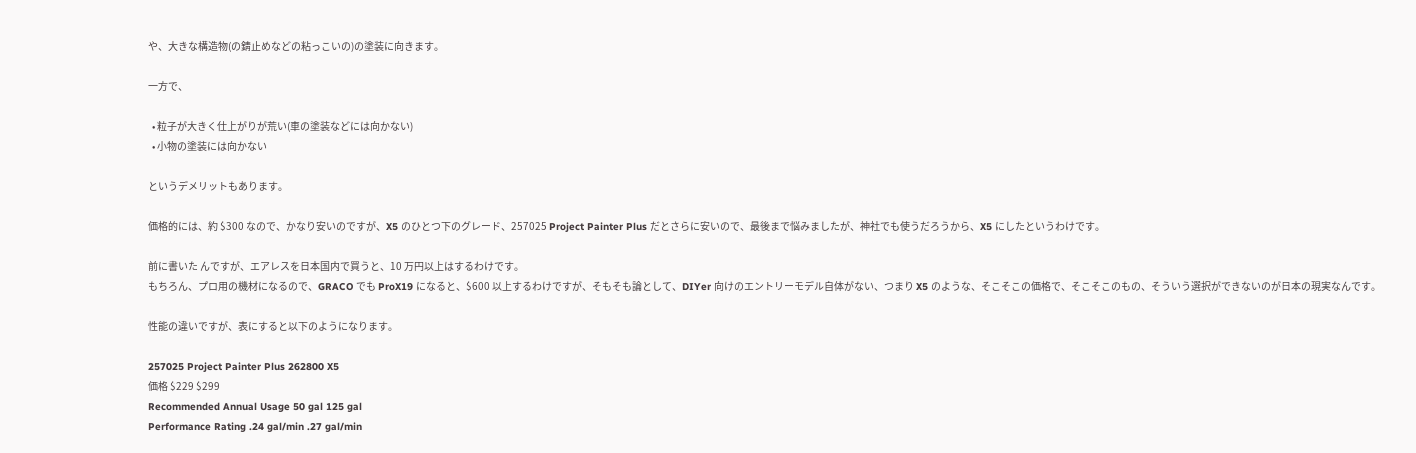や、大きな構造物(の錆止めなどの粘っこいの)の塗装に向きます。

一方で、

  • 粒子が大きく仕上がりが荒い(車の塗装などには向かない)
  • 小物の塗装には向かない

というデメリットもあります。

価格的には、約 $300 なので、かなり安いのですが、X5 のひとつ下のグレード、257025 Project Painter Plus だとさらに安いので、最後まで悩みましたが、神社でも使うだろうから、X5 にしたというわけです。

前に書いた んですが、エアレスを日本国内で買うと、10 万円以上はするわけです。
もちろん、プロ用の機材になるので、GRACO でも ProX19 になると、$600 以上するわけですが、そもそも論として、DIYer 向けのエントリーモデル自体がない、つまり X5 のような、そこそこの価格で、そこそこのもの、そういう選択ができないのが日本の現実なんです。

性能の違いですが、表にすると以下のようになります。

257025 Project Painter Plus 262800 X5
価格 $229 $299
Recommended Annual Usage 50 gal 125 gal
Performance Rating .24 gal/min .27 gal/min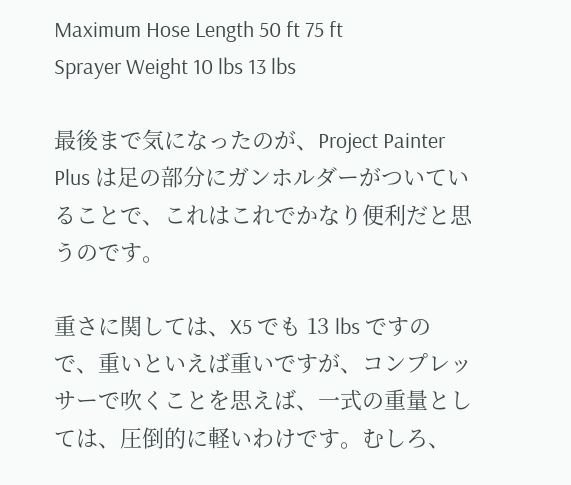Maximum Hose Length 50 ft 75 ft
Sprayer Weight 10 lbs 13 lbs

最後まで気になったのが、Project Painter Plus は足の部分にガンホルダーがついていることで、これはこれでかなり便利だと思うのです。

重さに関しては、X5 でも 13 lbs ですので、重いといえば重いですが、コンプレッサーで吹くことを思えば、一式の重量としては、圧倒的に軽いわけです。むしろ、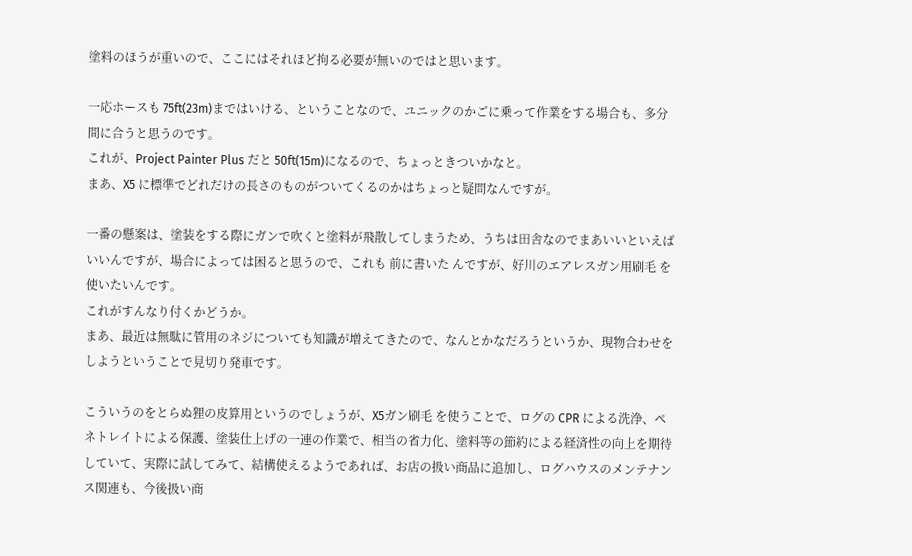塗料のほうが重いので、ここにはそれほど拘る必要が無いのではと思います。

一応ホースも 75ft(23m)まではいける、ということなので、ユニックのかごに乗って作業をする場合も、多分間に合うと思うのです。
これが、Project Painter Plus だと 50ft(15m)になるので、ちょっときついかなと。
まあ、X5 に標準でどれだけの長さのものがついてくるのかはちょっと疑問なんですが。

一番の懸案は、塗装をする際にガンで吹くと塗料が飛散してしまうため、うちは田舎なのでまあいいといえばいいんですが、場合によっては困ると思うので、これも 前に書いた んですが、好川のエアレスガン用刷毛 を使いたいんです。
これがすんなり付くかどうか。
まあ、最近は無駄に管用のネジについても知識が増えてきたので、なんとかなだろうというか、現物合わせをしようということで見切り発車です。

こういうのをとらぬ狸の皮算用というのでしょうが、X5ガン刷毛 を使うことで、ログの CPR による洗浄、ペネトレイトによる保護、塗装仕上げの一連の作業で、相当の省力化、塗料等の節約による経済性の向上を期待していて、実際に試してみて、結構使えるようであれば、お店の扱い商品に追加し、ログハウスのメンテナンス関連も、今後扱い商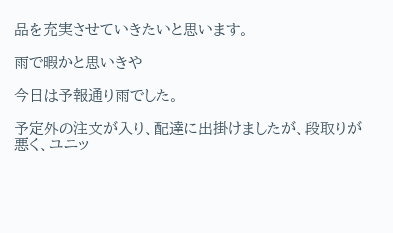品を充実させていきたいと思います。

雨で暇かと思いきや

今日は予報通り雨でした。

予定外の注文が入り、配達に出掛けましたが、段取りが悪く、ユニッ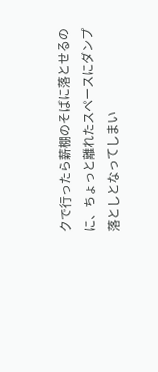クで行ったら薪棚のそばに落とせるのに、ちょっと離れたスペースにダンプ落としとなってしまい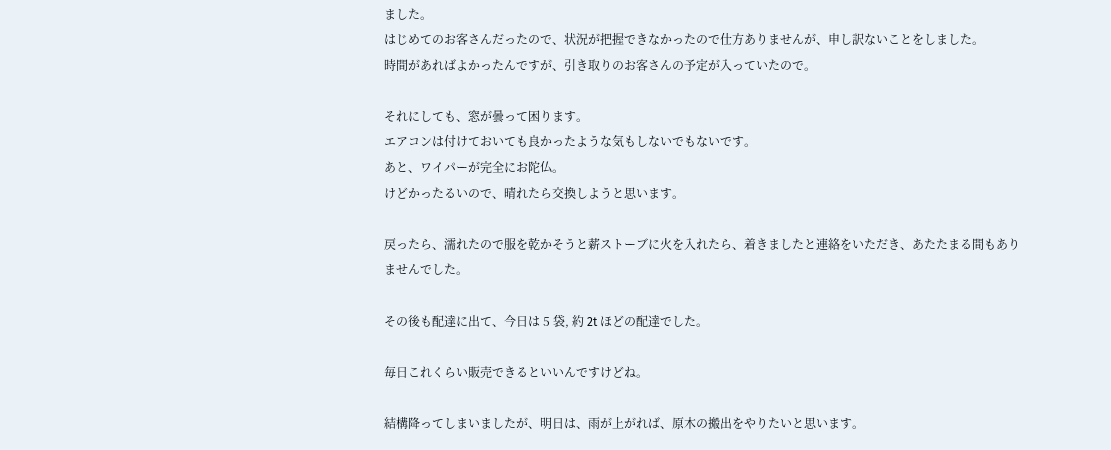ました。
はじめてのお客さんだったので、状況が把握できなかったので仕方ありませんが、申し訳ないことをしました。
時間があればよかったんですが、引き取りのお客さんの予定が入っていたので。

それにしても、窓が曇って困ります。
エアコンは付けておいても良かったような気もしないでもないです。
あと、ワイパーが完全にお陀仏。
けどかったるいので、晴れたら交換しようと思います。

戻ったら、濡れたので服を乾かそうと薪ストーブに火を入れたら、着きましたと連絡をいただき、あたたまる間もありませんでした。

その後も配達に出て、今日は 5 袋, 約 2t ほどの配達でした。

毎日これくらい販売できるといいんですけどね。

結構降ってしまいましたが、明日は、雨が上がれば、原木の搬出をやりたいと思います。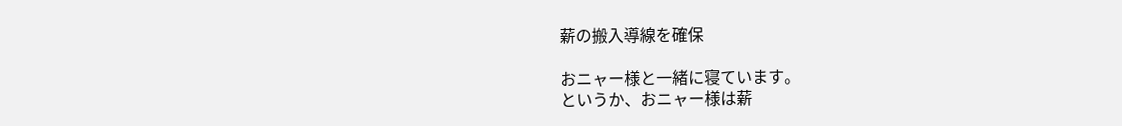薪の搬入導線を確保

おニャー様と一緒に寝ています。
というか、おニャー様は薪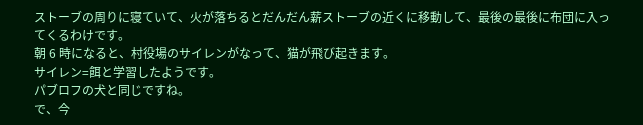ストーブの周りに寝ていて、火が落ちるとだんだん薪ストーブの近くに移動して、最後の最後に布団に入ってくるわけです。
朝 6 時になると、村役場のサイレンがなって、猫が飛び起きます。
サイレン=餌と学習したようです。
パブロフの犬と同じですね。
で、今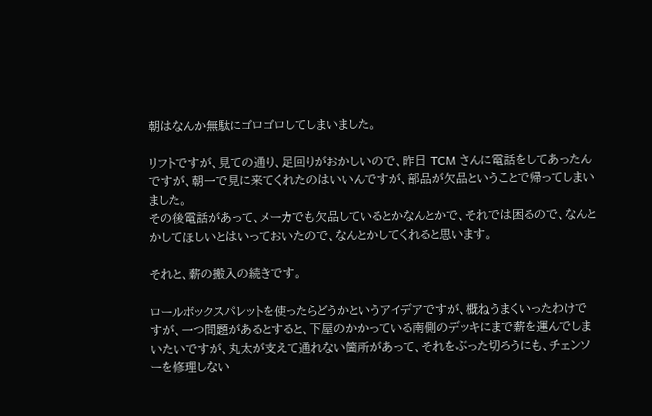朝はなんか無駄にゴロゴロしてしまいました。

リフトですが、見ての通り、足回りがおかしいので、昨日 TCM さんに電話をしてあったんですが、朝一で見に来てくれたのはいいんですが、部品が欠品ということで帰ってしまいました。
その後電話があって、メーカでも欠品しているとかなんとかで、それでは困るので、なんとかしてほしいとはいっておいたので、なんとかしてくれると思います。

それと、薪の搬入の続きです。

ロールボックスパレットを使ったらどうかというアイデアですが、概ねうまくいったわけですが、一つ問題があるとすると、下屋のかかっている南側のデッキにまで薪を運んでしまいたいですが、丸太が支えて通れない箇所があって、それをぶった切ろうにも、チェンソーを修理しない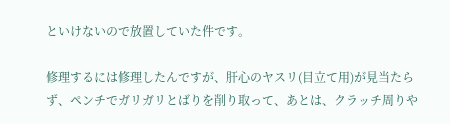といけないので放置していた件です。

修理するには修理したんですが、肝心のヤスリ(目立て用)が見当たらず、ペンチでガリガリとばりを削り取って、あとは、クラッチ周りや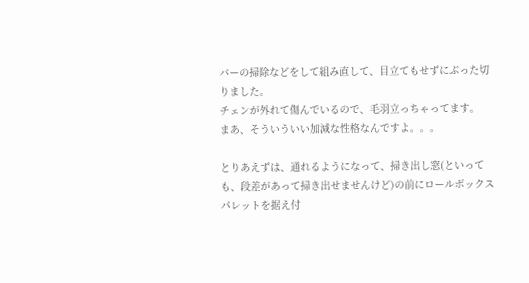バーの掃除などをして組み直して、目立てもせずにぶった切りました。
チェンが外れて傷んでいるので、毛羽立っちゃってます。
まあ、そういういい加減な性格なんですよ。。。

とりあえずは、通れるようになって、掃き出し窓(といっても、段差があって掃き出せませんけど)の前にロールボックスパレットを据え付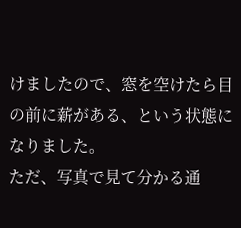けましたので、窓を空けたら目の前に薪がある、という状態になりました。
ただ、写真で見て分かる通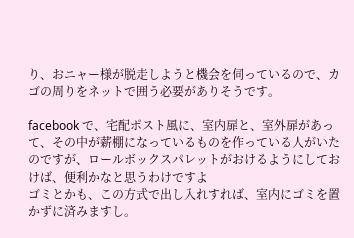り、おニャー様が脱走しようと機会を伺っているので、カゴの周りをネットで囲う必要がありそうです。

facebook で、宅配ポスト風に、室内扉と、室外扉があって、その中が薪棚になっているものを作っている人がいたのですが、ロールボックスパレットがおけるようにしておけば、便利かなと思うわけですよ
ゴミとかも、この方式で出し入れすれば、室内にゴミを置かずに済みますし。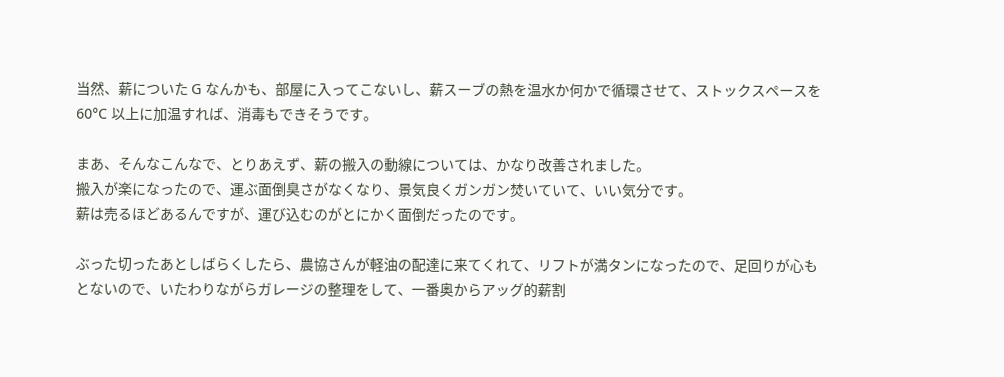当然、薪についた G なんかも、部屋に入ってこないし、薪スーブの熱を温水か何かで循環させて、ストックスペースを 60°C 以上に加温すれば、消毒もできそうです。

まあ、そんなこんなで、とりあえず、薪の搬入の動線については、かなり改善されました。
搬入が楽になったので、運ぶ面倒臭さがなくなり、景気良くガンガン焚いていて、いい気分です。
薪は売るほどあるんですが、運び込むのがとにかく面倒だったのです。

ぶった切ったあとしばらくしたら、農協さんが軽油の配達に来てくれて、リフトが満タンになったので、足回りが心もとないので、いたわりながらガレージの整理をして、一番奥からアッグ的薪割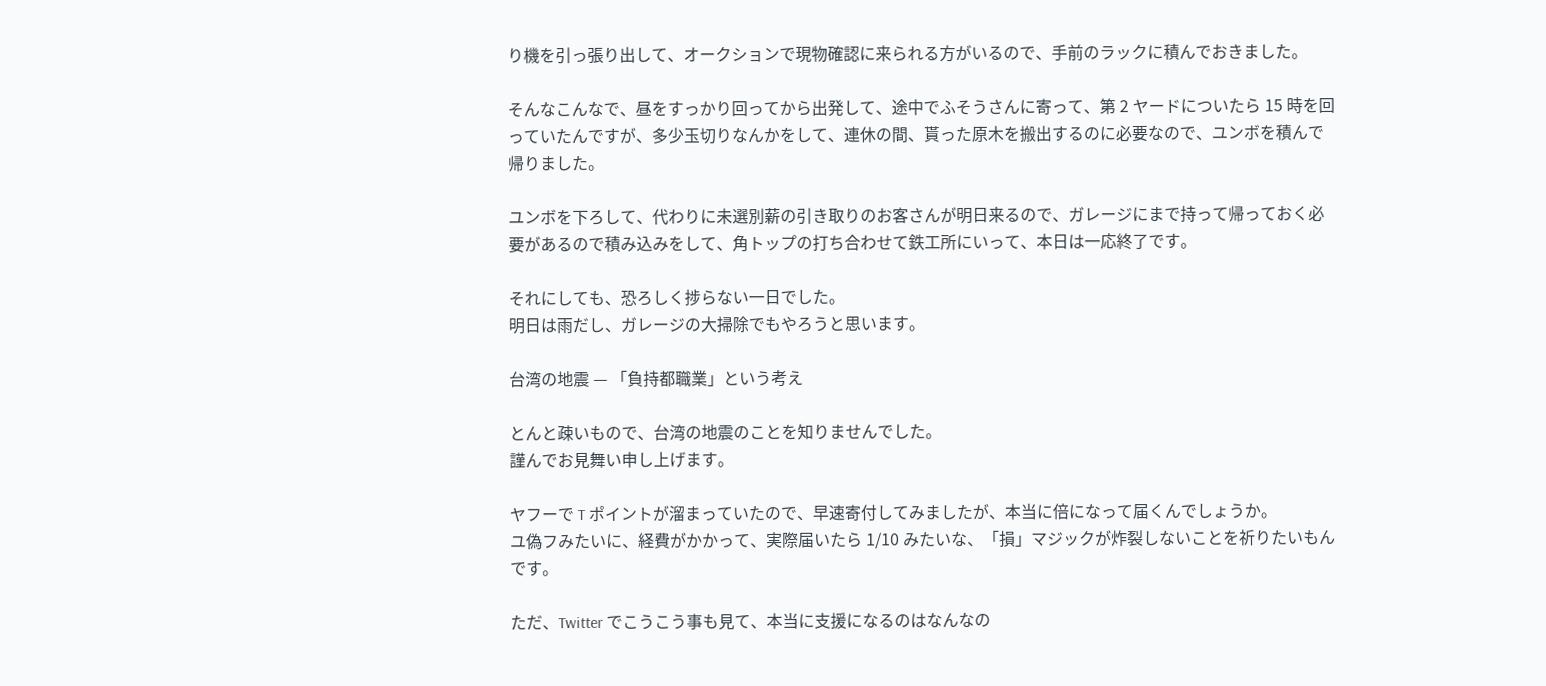り機を引っ張り出して、オークションで現物確認に来られる方がいるので、手前のラックに積んでおきました。

そんなこんなで、昼をすっかり回ってから出発して、途中でふそうさんに寄って、第 2 ヤードについたら 15 時を回っていたんですが、多少玉切りなんかをして、連休の間、貰った原木を搬出するのに必要なので、ユンボを積んで帰りました。

ユンボを下ろして、代わりに未選別薪の引き取りのお客さんが明日来るので、ガレージにまで持って帰っておく必要があるので積み込みをして、角トップの打ち合わせて鉄工所にいって、本日は一応終了です。

それにしても、恐ろしく捗らない一日でした。
明日は雨だし、ガレージの大掃除でもやろうと思います。

台湾の地震 — 「負持都職業」という考え

とんと疎いもので、台湾の地震のことを知りませんでした。
謹んでお見舞い申し上げます。

ヤフーで T ポイントが溜まっていたので、早速寄付してみましたが、本当に倍になって届くんでしょうか。
ユ偽フみたいに、経費がかかって、実際届いたら 1/10 みたいな、「損」マジックが炸裂しないことを祈りたいもんです。

ただ、Twitter でこうこう事も見て、本当に支援になるのはなんなの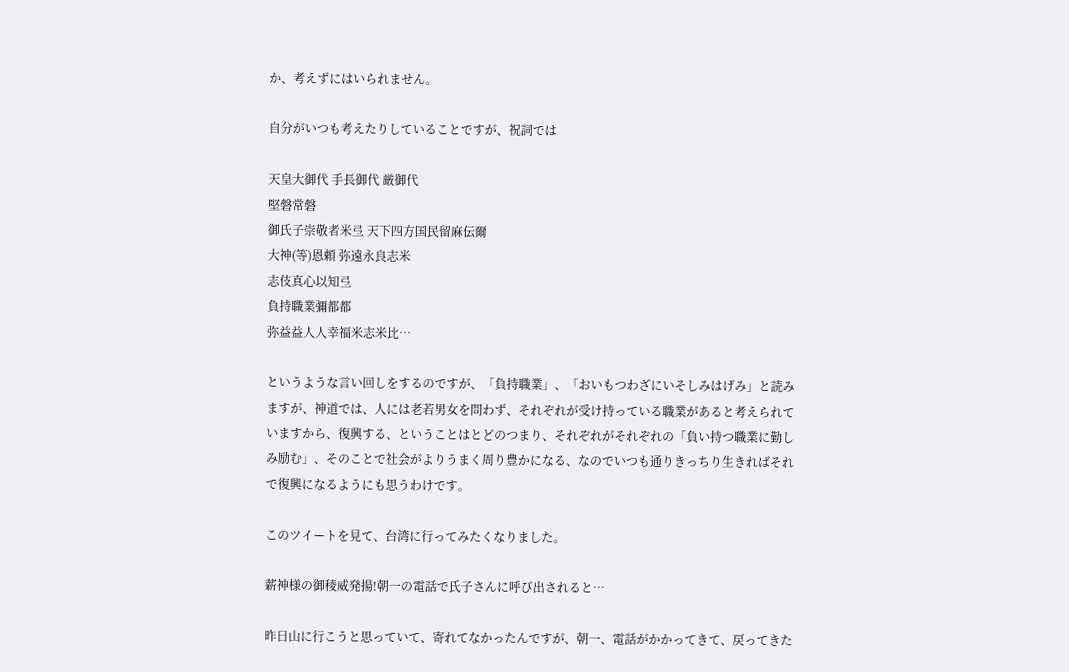か、考えずにはいられません。

自分がいつも考えたりしていることですが、祝詞では

天皇大御代 手長御代 厳御代
堅磐常磐
御氏子崇敬者米弖 天下四方国民留麻伝爾
大神(等)恩頼 弥遠永良志米
志伎真心以知弖
負持職業彌都都
弥益益人人幸福米志米比…

というような言い回しをするのですが、「負持職業」、「おいもつわざにいそしみはげみ」と読みますが、神道では、人には老若男女を問わず、それぞれが受け持っている職業があると考えられていますから、復興する、ということはとどのつまり、それぞれがそれぞれの「負い持つ職業に勤しみ励む」、そのことで社会がよりうまく周り豊かになる、なのでいつも通りきっちり生きればそれで復興になるようにも思うわけです。

このツイートを見て、台湾に行ってみたくなりました。

薪神様の御稜威発揚!朝一の電話で氏子さんに呼び出されると…

昨日山に行こうと思っていて、寄れてなかったんですが、朝一、電話がかかってきて、戻ってきた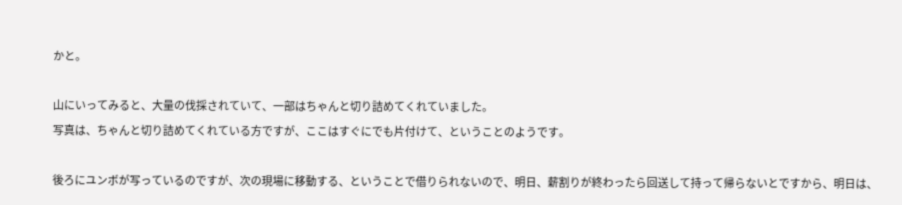かと。

山にいってみると、大量の伐採されていて、一部はちゃんと切り詰めてくれていました。
写真は、ちゃんと切り詰めてくれている方ですが、ここはすぐにでも片付けて、ということのようです。

後ろにユンボが写っているのですが、次の現場に移動する、ということで借りられないので、明日、薪割りが終わったら回送して持って帰らないとですから、明日は、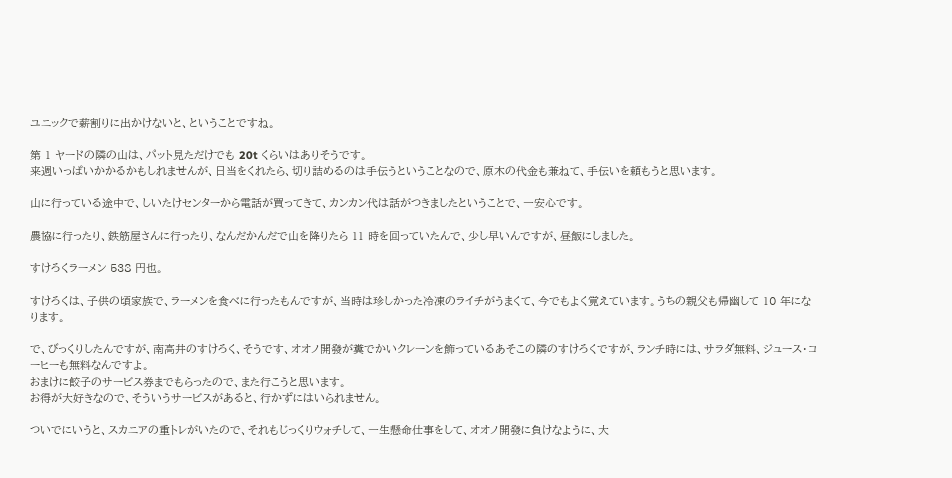ユニックで薪割りに出かけないと、ということですね。

第 1 ヤードの隣の山は、パット見ただけでも 20t くらいはありそうです。
来週いっぱいかかるかもしれませんが、日当をくれたら、切り詰めるのは手伝うということなので、原木の代金も兼ねて、手伝いを頼もうと思います。

山に行っている途中で、しいたけセンターから電話が買ってきて、カンカン代は話がつきましたということで、一安心です。

農協に行ったり、鉄筋屋さんに行ったり、なんだかんだで山を降りたら 11 時を回っていたんで、少し早いんですが、昼飯にしました。

すけろくラーメン 538 円也。

すけろくは、子供の頃家族で、ラーメンを食べに行ったもんですが、当時は珍しかった冷凍のライチがうまくて、今でもよく覚えています。うちの親父も帰幽して 10 年になります。

で、びっくりしたんですが、南高井のすけろく、そうです、オオノ開發が糞でかいクレーンを飾っているあそこの隣のすけろくですが、ランチ時には、サラダ無料、ジュース・コーヒーも無料なんですよ。
おまけに餃子のサービス券までもらったので、また行こうと思います。
お得が大好きなので、そういうサービスがあると、行かずにはいられません。

ついでにいうと、スカニアの重トレがいたので、それもじっくりウォチして、一生懸命仕事をして、オオノ開發に負けなように、大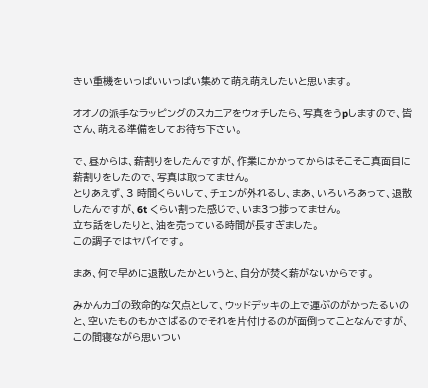きい重機をいっぱいいっぱい集めて萌え萌えしたいと思います。

オオノの派手なラッピングのスカニアをウォチしたら、写真をうpしますので、皆さん、萌える準備をしてお待ち下さい。

で、昼からは、薪割りをしたんですが、作業にかかってからはそこそこ真面目に薪割りをしたので、写真は取ってません。
とりあえず、3 時間くらいして、チェンが外れるし、まあ、いろいろあって、退散したんですが、6t くらい割った感じで、いま3つ捗ってません。
立ち話をしたりと、油を売っている時間が長すぎました。
この調子ではヤバイです。

まあ、何で早めに退散したかというと、自分が焚く薪がないからです。

みかんカゴの致命的な欠点として、ウッドデッキの上で運ぶのがかったるいのと、空いたものもかさばるのでそれを片付けるのが面倒ってことなんですが、この間寝ながら思いつい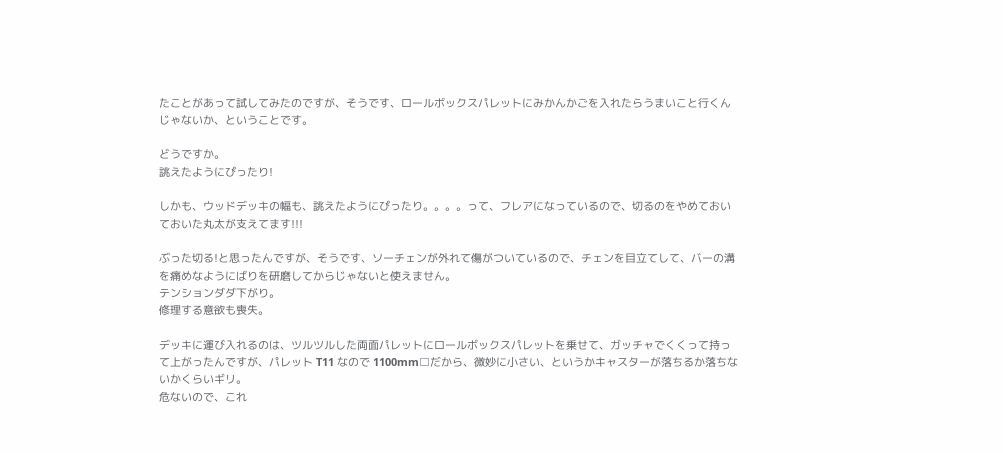たことがあって試してみたのですが、そうです、ロールボックスパレットにみかんかごを入れたらうまいこと行くんじゃないか、ということです。

どうですか。
誂えたようにぴったり!

しかも、ウッドデッキの幅も、誂えたようにぴったり。。。。って、フレアになっているので、切るのをやめておいておいた丸太が支えてます!!!

ぶった切る!と思ったんですが、そうです、ソーチェンが外れて傷がついているので、チェンを目立てして、バーの溝を痛めなようにばりを研磨してからじゃないと使えません。
テンションダダ下がり。
修理する意欲も喪失。

デッキに運び入れるのは、ツルツルした両面パレットにロールボックスパレットを乗せて、ガッチャでくくって持って上がったんですが、パレット T11 なので 1100mm□だから、微妙に小さい、というかキャスターが落ちるか落ちないかくらいギリ。
危ないので、これ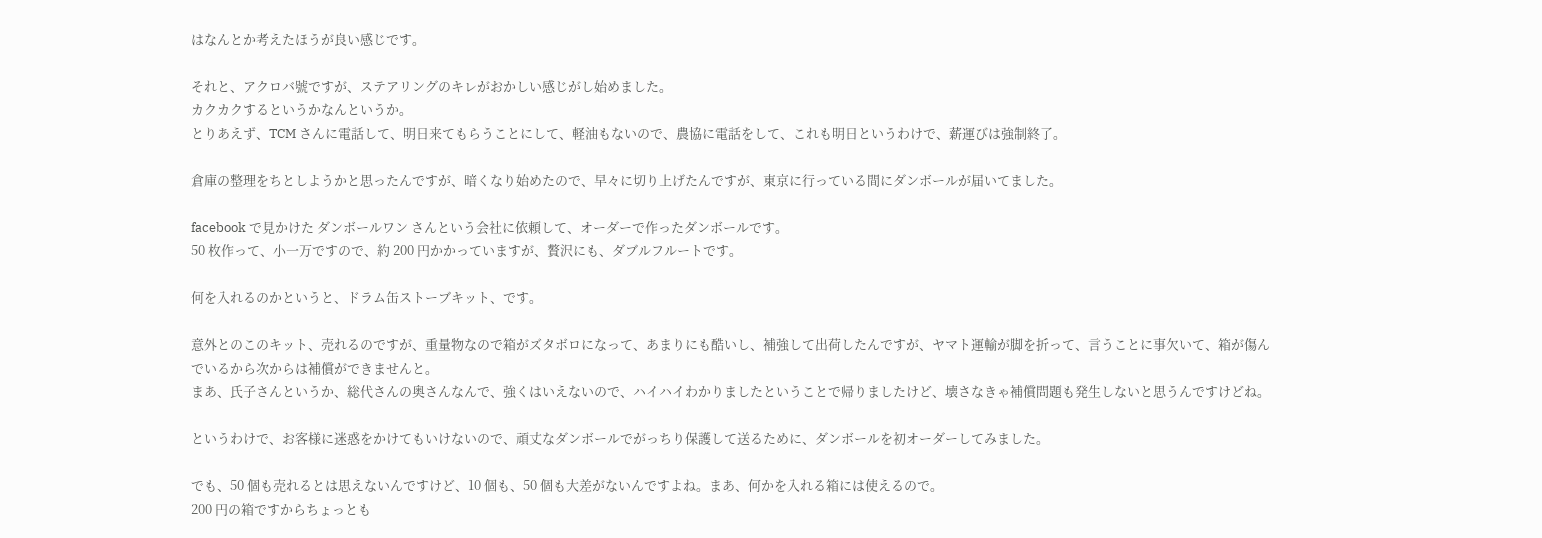はなんとか考えたほうが良い感じです。

それと、アクロバ號ですが、ステアリングのキレがおかしい感じがし始めました。
カクカクするというかなんというか。
とりあえず、TCM さんに電話して、明日来てもらうことにして、軽油もないので、農協に電話をして、これも明日というわけで、薪運びは強制終了。

倉庫の整理をちとしようかと思ったんですが、暗くなり始めたので、早々に切り上げたんですが、東京に行っている間にダンボールが届いてました。

facebook で見かけた ダンボールワン さんという会社に依頼して、オーダーで作ったダンボールです。
50 枚作って、小一万ですので、約 200 円かかっていますが、贅沢にも、ダブルフルートです。

何を入れるのかというと、ドラム缶ストーブキット、です。

意外とのこのキット、売れるのですが、重量物なので箱がズタボロになって、あまりにも酷いし、補強して出荷したんですが、ヤマト運輸が脚を折って、言うことに事欠いて、箱が傷んでいるから次からは補償ができませんと。
まあ、氏子さんというか、総代さんの奥さんなんで、強くはいえないので、ハイハイわかりましたということで帰りましたけど、壊さなきゃ補償問題も発生しないと思うんですけどね。

というわけで、お客様に迷惑をかけてもいけないので、頑丈なダンボールでがっちり保護して送るために、ダンボールを初オーダーしてみました。

でも、50 個も売れるとは思えないんですけど、10 個も、50 個も大差がないんですよね。まあ、何かを入れる箱には使えるので。
200 円の箱ですからちょっとも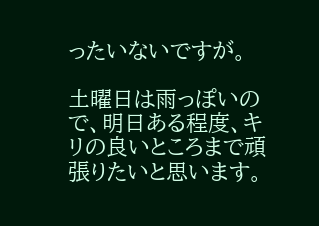ったいないですが。

土曜日は雨っぽいので、明日ある程度、キリの良いところまで頑張りたいと思います。